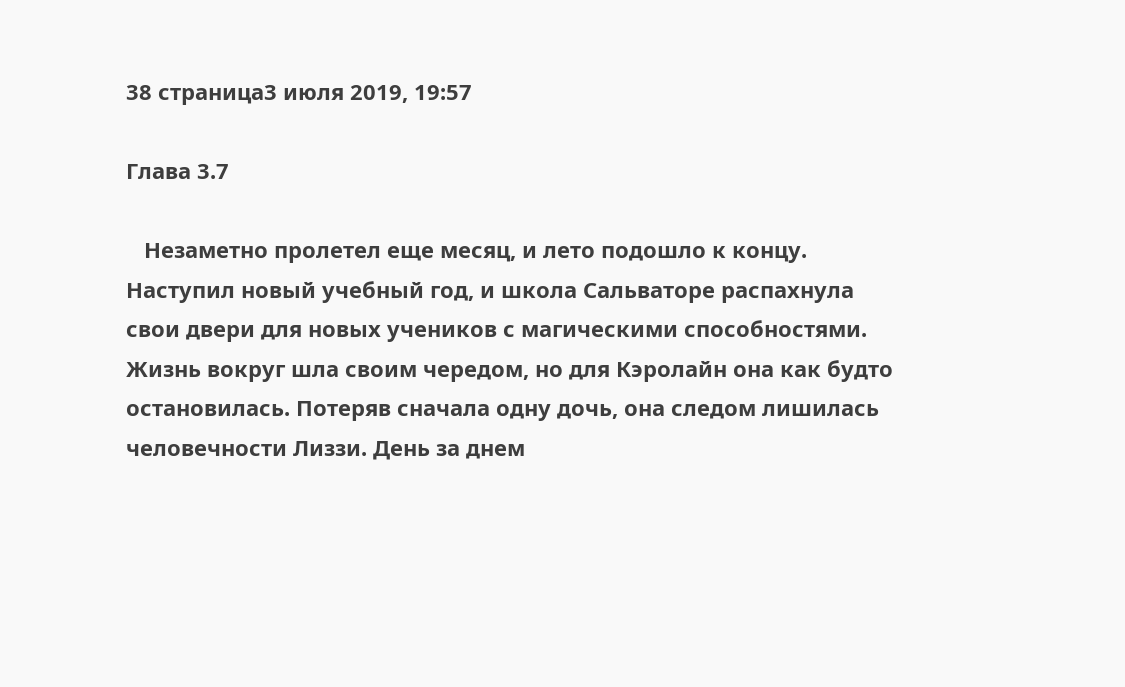38 страница3 июля 2019, 19:57

Глава 3.7

   Незаметно пролетел еще месяц, и лето подошло к концу. Наступил новый учебный год, и школа Сальваторе распахнула свои двери для новых учеников с магическими способностями. Жизнь вокруг шла своим чередом, но для Кэролайн она как будто остановилась. Потеряв сначала одну дочь, она следом лишилась человечности Лиззи. День за днем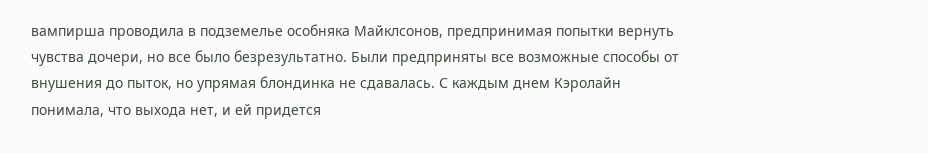вампирша проводила в подземелье особняка Майклсонов, предпринимая попытки вернуть чувства дочери, но все было безрезультатно. Были предприняты все возможные способы от внушения до пыток, но упрямая блондинка не сдавалась. С каждым днем Кэролайн понимала, что выхода нет, и ей придется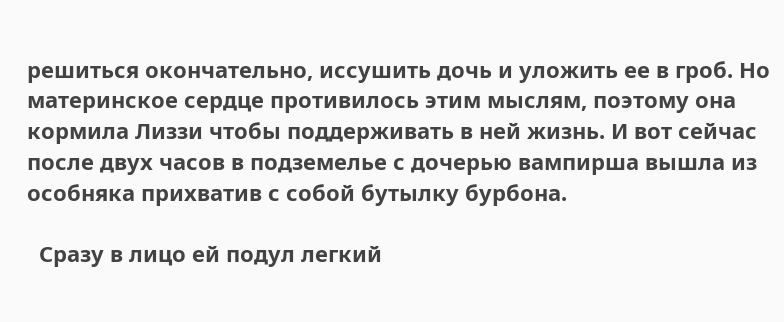решиться окончательно, иссушить дочь и уложить ее в гроб. Но материнское сердце противилось этим мыслям, поэтому она кормила Лиззи чтобы поддерживать в ней жизнь. И вот сейчас после двух часов в подземелье с дочерью вампирша вышла из особняка прихватив с собой бутылку бурбона.

  Сразу в лицо ей подул легкий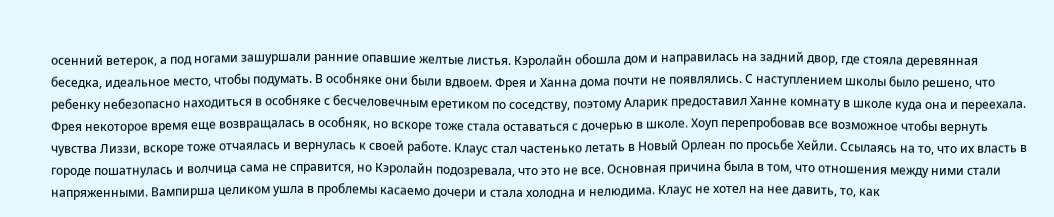осенний ветерок, а под ногами зашуршали ранние опавшие желтые листья. Кэролайн обошла дом и направилась на задний двор, где стояла деревянная беседка, идеальное место, чтобы подумать. В особняке они были вдвоем. Фрея и Ханна дома почти не появлялись. С наступлением школы было решено, что ребенку небезопасно находиться в особняке с бесчеловечным еретиком по соседству, поэтому Аларик предоставил Ханне комнату в школе куда она и переехала. Фрея некоторое время еще возвращалась в особняк, но вскоре тоже стала оставаться с дочерью в школе. Хоуп перепробовав все возможное чтобы вернуть чувства Лиззи, вскоре тоже отчаялась и вернулась к своей работе. Клаус стал частенько летать в Новый Орлеан по просьбе Хейли. Ссылаясь на то, что их власть в городе пошатнулась и волчица сама не справится, но Кэролайн подозревала, что это не все. Основная причина была в том, что отношения между ними стали напряженными. Вампирша целиком ушла в проблемы касаемо дочери и стала холодна и нелюдима. Клаус не хотел на нее давить, то, как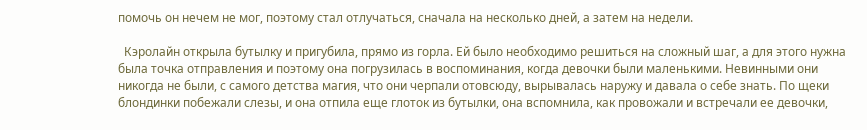помочь он нечем не мог, поэтому стал отлучаться, сначала на несколько дней, а затем на недели.

  Кэролайн открыла бутылку и пригубила, прямо из горла. Ей было необходимо решиться на сложный шаг, а для этого нужна была точка отправления и поэтому она погрузилась в воспоминания, когда девочки были маленькими. Невинными они никогда не были, с самого детства магия, что они черпали отовсюду, вырывалась наружу и давала о себе знать. По щеки блондинки побежали слезы, и она отпила еще глоток из бутылки, она вспомнила, как провожали и встречали ее девочки,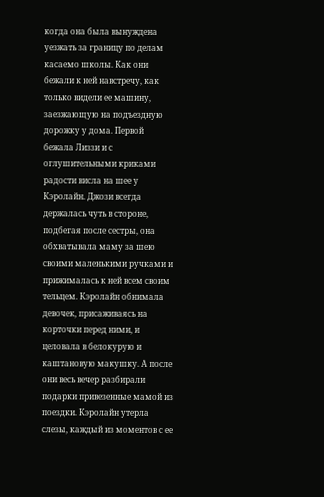когда она была вынуждена уезжать за границу по делам касаемо школы. Как они бежали к ней навстречу, как только видели ее машину, заезжающую на подъездную дорожку у дома. Первой бежала Лиззи и с оглушительными криками радости висла на шее у Кэролайн. Джози всегда держалась чуть в стороне, подбегая после сестры, она обхватывала маму за шею своими маленькими ручками и прижималась к ней всем своим тельцем. Кэролайн обнимала девочек, присаживаясь на корточки перед ними, и целовала в белокурую и каштановую макушку. А после они весь вечер разбирали подарки привезенные мамой из поездки. Кэролайн утерла слезы, каждый из моментов с ее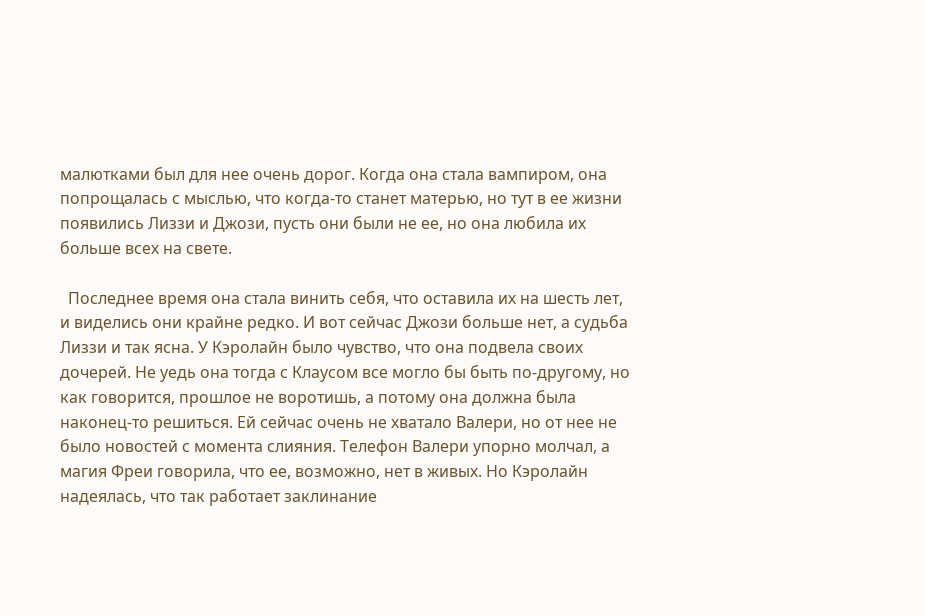малютками был для нее очень дорог. Когда она стала вампиром, она попрощалась с мыслью, что когда-то станет матерью, но тут в ее жизни появились Лиззи и Джози, пусть они были не ее, но она любила их больше всех на свете.

  Последнее время она стала винить себя, что оставила их на шесть лет, и виделись они крайне редко. И вот сейчас Джози больше нет, а судьба Лиззи и так ясна. У Кэролайн было чувство, что она подвела своих дочерей. Не уедь она тогда с Клаусом все могло бы быть по-другому, но как говорится, прошлое не воротишь, а потому она должна была наконец-то решиться. Ей сейчас очень не хватало Валери, но от нее не было новостей с момента слияния. Телефон Валери упорно молчал, а магия Фреи говорила, что ее, возможно, нет в живых. Но Кэролайн надеялась, что так работает заклинание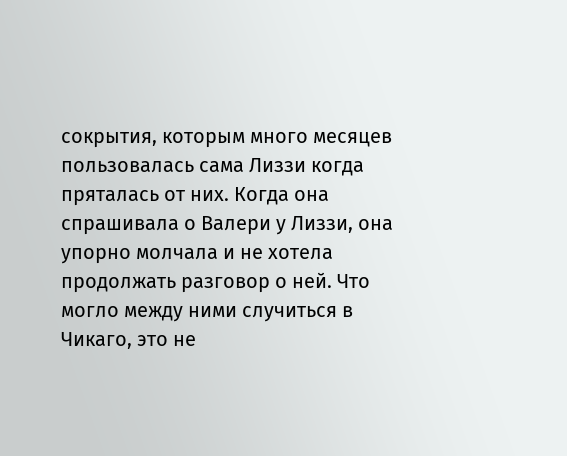сокрытия, которым много месяцев пользовалась сама Лиззи когда пряталась от них. Когда она спрашивала о Валери у Лиззи, она упорно молчала и не хотела продолжать разговор о ней. Что могло между ними случиться в Чикаго, это не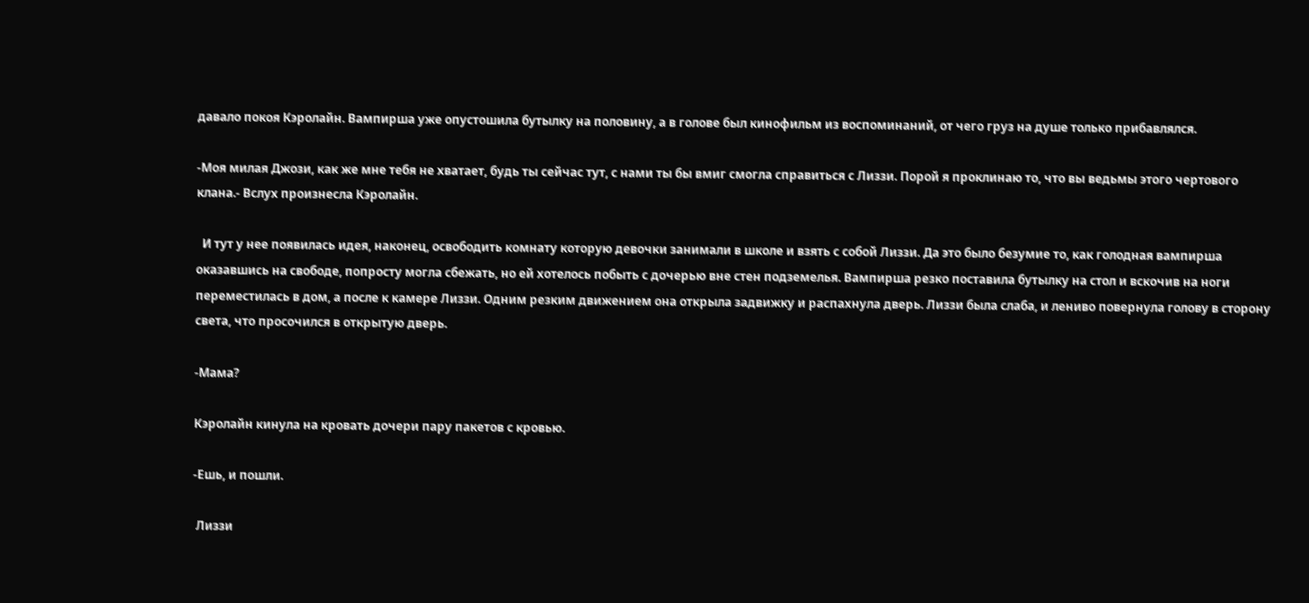давало покоя Кэролайн. Вампирша уже опустошила бутылку на половину, а в голове был кинофильм из воспоминаний, от чего груз на душе только прибавлялся.

-Моя милая Джози, как же мне тебя не хватает, будь ты сейчас тут, с нами ты бы вмиг смогла справиться с Лиззи. Порой я проклинаю то, что вы ведьмы этого чертового клана.- Вслух произнесла Кэролайн.

  И тут у нее появилась идея, наконец, освободить комнату которую девочки занимали в школе и взять с собой Лиззи. Да это было безумие то, как голодная вампирша оказавшись на свободе, попросту могла сбежать, но ей хотелось побыть с дочерью вне стен подземелья. Вампирша резко поставила бутылку на стол и вскочив на ноги переместилась в дом, а после к камере Лиззи. Одним резким движением она открыла задвижку и распахнула дверь. Лиззи была слаба, и лениво повернула голову в сторону света, что просочился в открытую дверь.

-Мама?

Кэролайн кинула на кровать дочери пару пакетов с кровью.

-Ешь, и пошли.

 Лиззи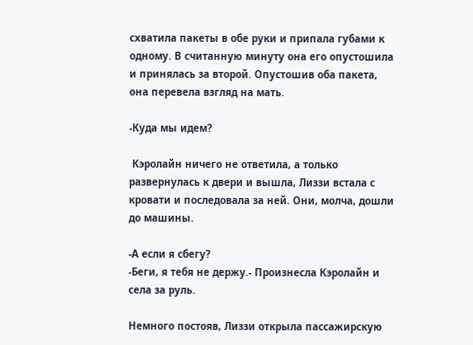схватила пакеты в обе руки и припала губами к одному. В считанную минуту она его опустошила и принялась за второй. Опустошив оба пакета, она перевела взгляд на мать.

-Куда мы идем?

 Кэролайн ничего не ответила, а только развернулась к двери и вышла, Лиззи встала с кровати и последовала за ней. Они, молча, дошли до машины.

-А если я сбегу?
-Беги, я тебя не держу.- Произнесла Кэролайн и села за руль.

Немного постояв, Лиззи открыла пассажирскую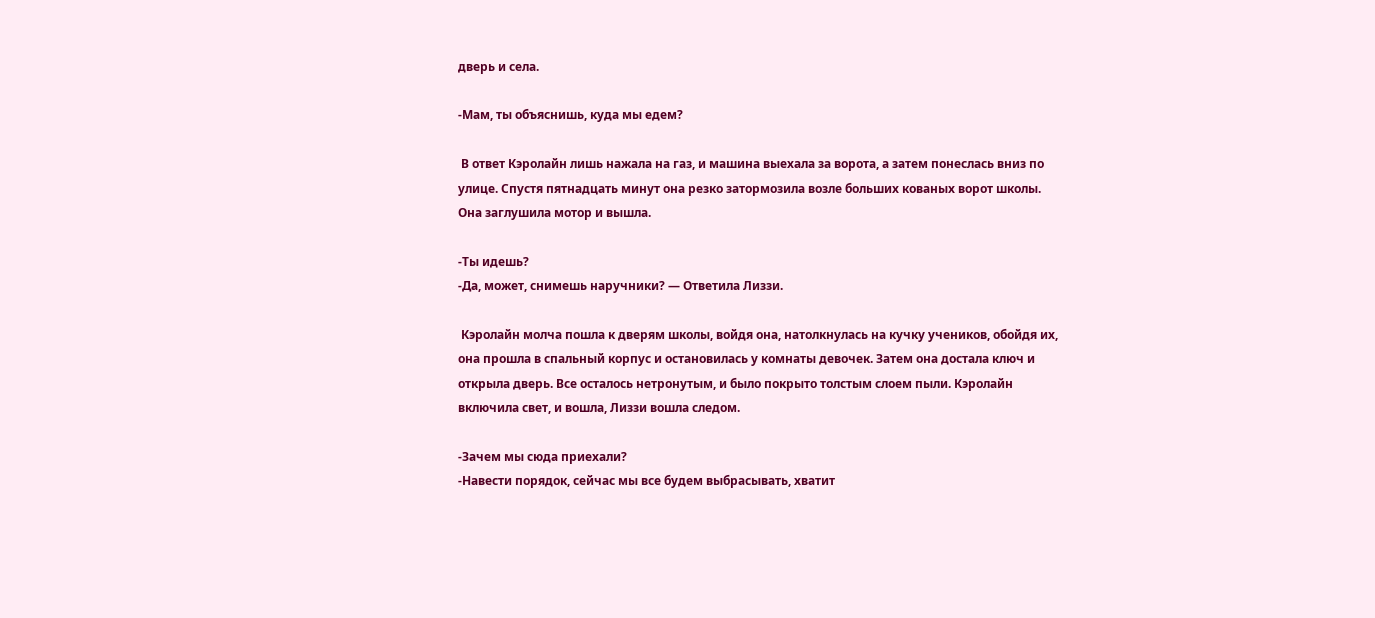дверь и села.

-Мам, ты объяснишь, куда мы едем?

 В ответ Кэролайн лишь нажала на газ, и машина выехала за ворота, а затем понеслась вниз по улице. Спустя пятнадцать минут она резко затормозила возле больших кованых ворот школы.
Она заглушила мотор и вышла.

-Ты идешь?
-Да, может, снимешь наручники? — Ответила Лиззи.

 Кэролайн молча пошла к дверям школы, войдя она, натолкнулась на кучку учеников, обойдя их, она прошла в спальный корпус и остановилась у комнаты девочек. Затем она достала ключ и открыла дверь. Все осталось нетронутым, и было покрыто толстым слоем пыли. Кэролайн включила свет, и вошла, Лиззи вошла следом.

-Зачем мы сюда приехали?
-Навести порядок, сейчас мы все будем выбрасывать, хватит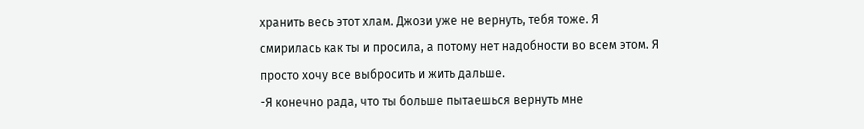хранить весь этот хлам. Джози уже не вернуть, тебя тоже. Я смирилась как ты и просила, а потому нет надобности во всем этом. Я просто хочу все выбросить и жить дальше.
-Я конечно рада, что ты больше пытаешься вернуть мне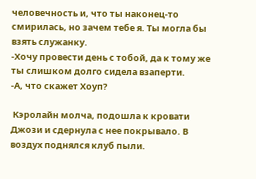человечность и, что ты наконец-то смирилась, но зачем тебе я. Ты могла бы взять служанку.
-Хочу провести день с тобой, да к тому же ты слишком долго сидела взаперти.
-А, что скажет Хоуп?

 Кэролайн молча, подошла к кровати Джози и сдернула с нее покрывало. В воздух поднялся клуб пыли.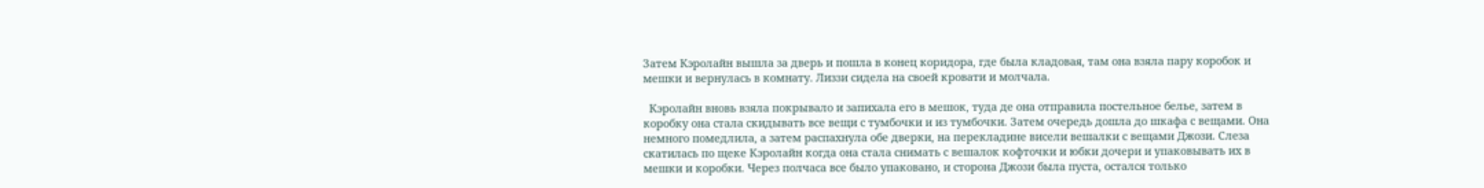Затем Кэролайн вышла за дверь и пошла в конец коридора, где была кладовая, там она взяла пару коробок и мешки и вернулась в комнату. Лиззи сидела на своей кровати и молчала.

  Кэролайн вновь взяла покрывало и запихала его в мешок, туда де она отправила постельное белье, затем в коробку она стала скидывать все вещи с тумбочки и из тумбочки. Затем очередь дошла до шкафа с вещами. Она немного помедлила, а затем распахнула обе дверки, на перекладине висели вешалки с вещами Джози. Слеза скатилась по щеке Кэролайн когда она стала снимать с вешалок кофточки и юбки дочери и упаковывать их в мешки и коробки. Через полчаса все было упаковано, и сторона Джози была пуста, остался только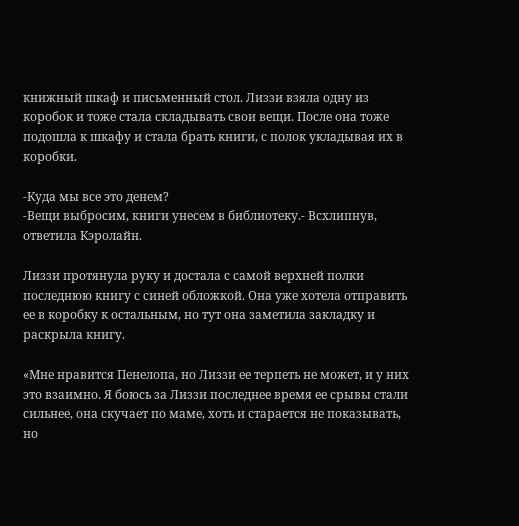книжный шкаф и письменный стол. Лиззи взяла одну из коробок и тоже стала складывать свои вещи. После она тоже подошла к шкафу и стала брать книги, с полок укладывая их в коробки.

-Куда мы все это денем?
-Вещи выбросим, книги унесем в библиотеку.- Всхлипнув, ответила Кэролайн.

Лиззи протянула руку и достала с самой верхней полки последнюю книгу с синей обложкой. Она уже хотела отправить ее в коробку к остальным, но тут она заметила закладку и раскрыла книгу.

«Мне нравится Пенелопа, но Лиззи ее терпеть не может, и у них это взаимно. Я боюсь за Лиззи последнее время ее срывы стали сильнее, она скучает по маме, хоть и старается не показывать, но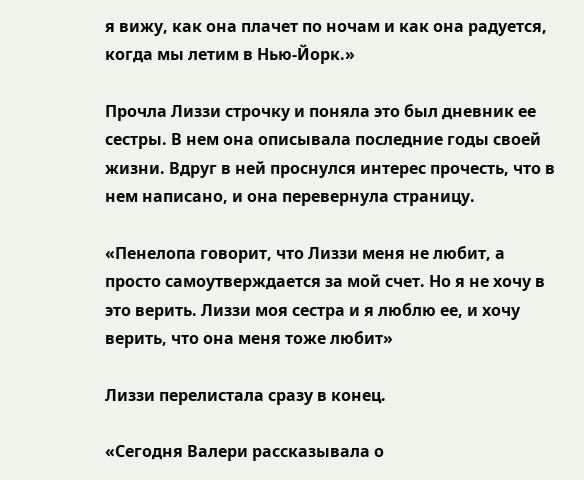я вижу, как она плачет по ночам и как она радуется, когда мы летим в Нью-Йорк.»

Прочла Лиззи строчку и поняла это был дневник ее сестры. В нем она описывала последние годы своей жизни. Вдруг в ней проснулся интерес прочесть, что в нем написано, и она перевернула страницу.

«Пенелопа говорит, что Лиззи меня не любит, а просто самоутверждается за мой счет. Но я не хочу в это верить. Лиззи моя сестра и я люблю ее, и хочу верить, что она меня тоже любит»

Лиззи перелистала сразу в конец.

«Сегодня Валери рассказывала о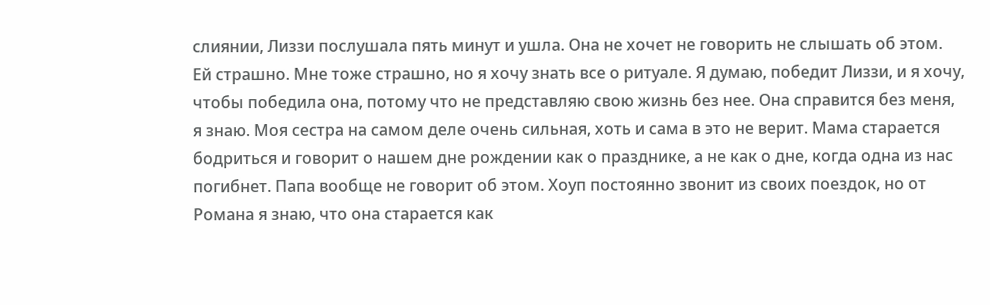слиянии, Лиззи послушала пять минут и ушла. Она не хочет не говорить не слышать об этом. Ей страшно. Мне тоже страшно, но я хочу знать все о ритуале. Я думаю, победит Лиззи, и я хочу, чтобы победила она, потому что не представляю свою жизнь без нее. Она справится без меня, я знаю. Моя сестра на самом деле очень сильная, хоть и сама в это не верит. Мама старается бодриться и говорит о нашем дне рождении как о празднике, а не как о дне, когда одна из нас погибнет. Папа вообще не говорит об этом. Хоуп постоянно звонит из своих поездок, но от Романа я знаю, что она старается как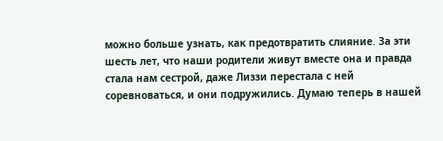можно больше узнать, как предотвратить слияние. За эти шесть лет, что наши родители живут вместе она и правда стала нам сестрой, даже Лиззи перестала с ней соревноваться, и они подружились. Думаю теперь в нашей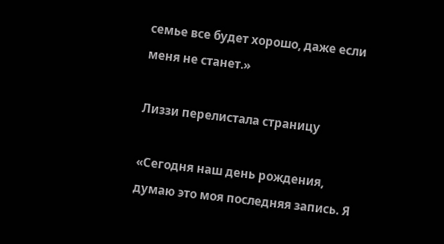семье все будет хорошо, даже если меня не станет.»

Лиззи перелистала страницу

«Сегодня наш день рождения, думаю это моя последняя запись. Я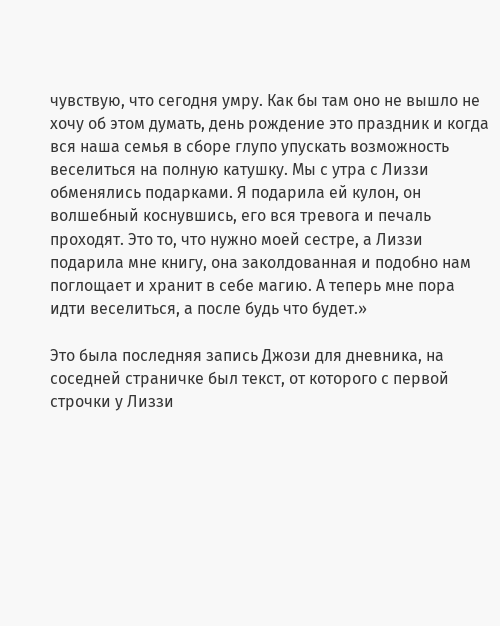чувствую, что сегодня умру. Как бы там оно не вышло не хочу об этом думать, день рождение это праздник и когда вся наша семья в сборе глупо упускать возможность веселиться на полную катушку. Мы с утра с Лиззи обменялись подарками. Я подарила ей кулон, он волшебный коснувшись, его вся тревога и печаль проходят. Это то, что нужно моей сестре, а Лиззи подарила мне книгу, она заколдованная и подобно нам поглощает и хранит в себе магию. А теперь мне пора идти веселиться, а после будь что будет.»

Это была последняя запись Джози для дневника, на соседней страничке был текст, от которого с первой строчки у Лиззи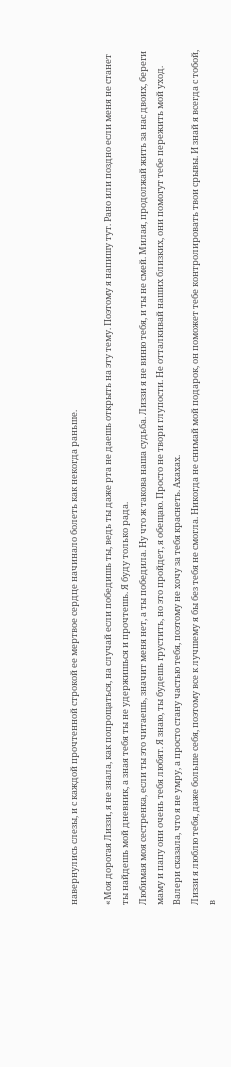навернулись слезы, и с каждой прочтенной строкой ее мертвое сердце начинало болеть как некогда раньше.

«Моя дорогая Лиззи, я не знала, как попрощаться, на случай если победишь ты, ведь ты даже рта не даешь открыть на эту тему. Поэтому я напишу тут. Рано или поздно если меня не станет ты найдешь мой дневник, а зная тебя ты не удержишься и прочтешь. Я буду только рада.
Любимая моя сестренка, если ты это читаешь, значит меня нет, а ты победила. Ну что ж такова наша судьба. Лиззи я не виню тебя, и ты не смей. Милая, продолжай жить за нас двоих, береги маму и папу они очень тебя любят. Я знаю, ты будешь грустить, но это пройдет, я обещаю. Просто не твори глупости. Не отталкивай наших близких, они помогут тебе пережить мой уход. Валери сказала, что я не умру, а просто стану частью тебя, поэтому не хочу за тебя краснеть. Ахахах.
Лиззи я люблю тебя, даже больше себя, поэтому все к лучшему я бы без тебя не смогла. Никогда не снимай мой подарок, он поможет тебе контролировать твои срывы. И знай я всегда с тобой, в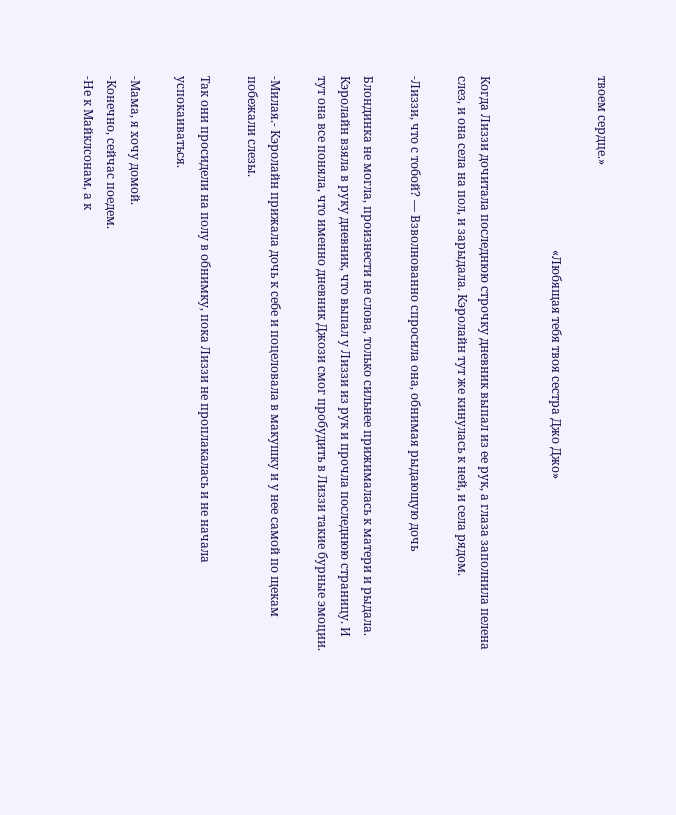твоем сердце.»

                                                          «Любящая тебя твоя сестра Джо Джо»


Когда Лиззи дочитала последнюю строчку дневник выпал из ее рук, а глаза заполнила пелена слез, и она села на пол, и зарыдала. Кэролайн тут же кинулась к ней, и села рядом.

-Лиззи, что с тобой? — Взволнованно спросила она, обнимая рыдающую дочь

Блондинка не могла, произнести не слова, только сильнее прижималась к матери и рыдала. Кэролайн взяла в руку дневник, что выпал у Лиззи из рук и прочла последнюю страницу. И тут она все поняла, что именно дневник Джози смог пробудить в Лиззи такие бурные эмоции.

-Милая.- Кэролайн прижала дочь к себе и поцеловала в макушку и у нее самой по щекам побежали слезы.

Так они просидели на полу в обнимку, пока Лиззи не проплакалась и не начала успокаиваться.

-Мама, я хочу домой.
-Конечно, сейчас поедем.
-Не к Майклсонам, а к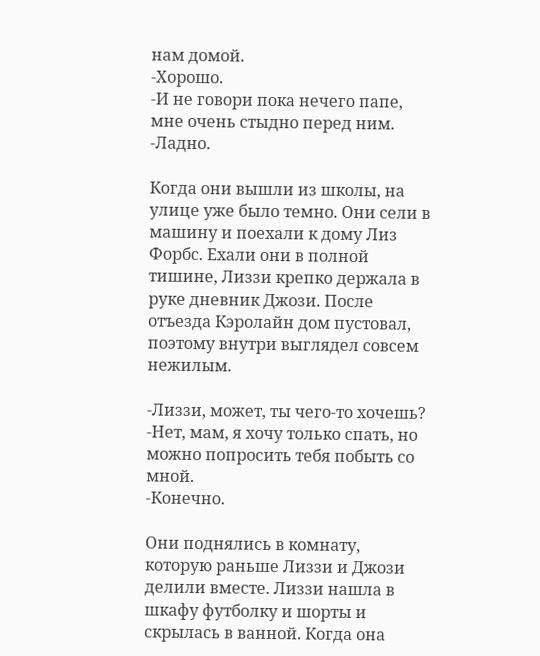нам домой.
-Хорошо.
-И не говори пока нечего папе, мне очень стыдно перед ним.
-Ладно.

Когда они вышли из школы, на улице уже было темно. Они сели в машину и поехали к дому Лиз Форбс. Ехали они в полной тишине, Лиззи крепко держала в руке дневник Джози. После отъезда Кэролайн дом пустовал, поэтому внутри выглядел совсем нежилым.

-Лиззи, может, ты чего-то хочешь?
-Нет, мам, я хочу только спать, но можно попросить тебя побыть со мной.
-Конечно.

Они поднялись в комнату, которую раньше Лиззи и Джози делили вместе. Лиззи нашла в шкафу футболку и шорты и скрылась в ванной. Когда она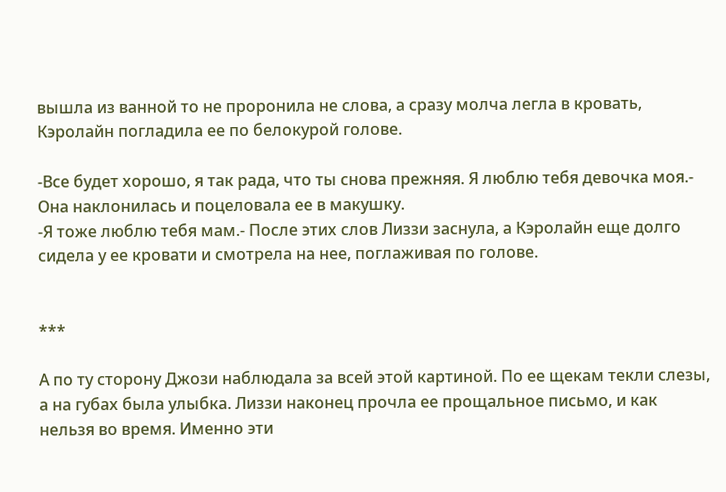вышла из ванной то не проронила не слова, а сразу молча легла в кровать, Кэролайн погладила ее по белокурой голове.

-Все будет хорошо, я так рада, что ты снова прежняя. Я люблю тебя девочка моя.- Она наклонилась и поцеловала ее в макушку.
-Я тоже люблю тебя мам.- После этих слов Лиззи заснула, а Кэролайн еще долго сидела у ее кровати и смотрела на нее, поглаживая по голове.


***

А по ту сторону Джози наблюдала за всей этой картиной. По ее щекам текли слезы, а на губах была улыбка. Лиззи наконец прочла ее прощальное письмо, и как нельзя во время. Именно эти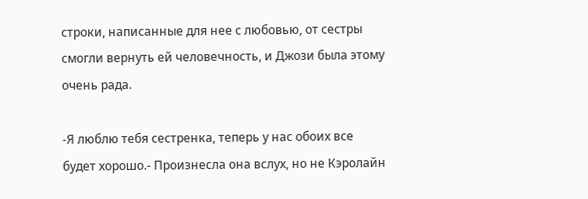строки, написанные для нее с любовью, от сестры смогли вернуть ей человечность, и Джози была этому очень рада.

-Я люблю тебя сестренка, теперь у нас обоих все будет хорошо.- Произнесла она вслух, но не Кэролайн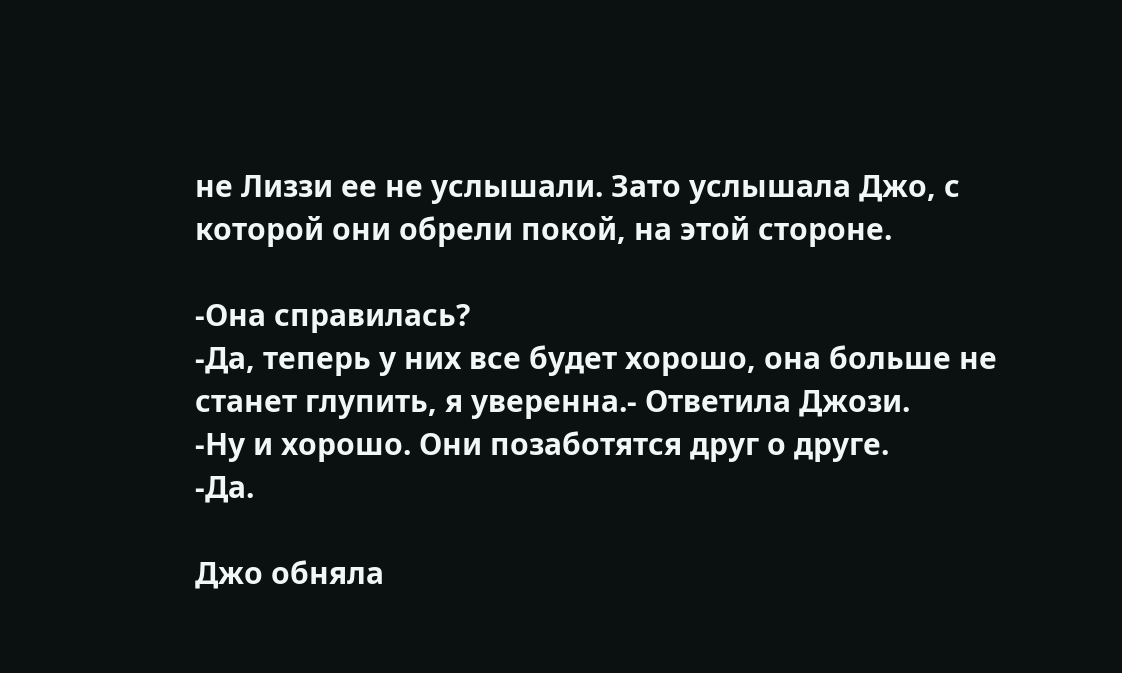не Лиззи ее не услышали. Зато услышала Джо, с которой они обрели покой, на этой стороне.

-Она справилась?
-Да, теперь у них все будет хорошо, она больше не станет глупить, я уверенна.- Ответила Джози.
-Ну и хорошо. Они позаботятся друг о друге.
-Да.

Джо обняла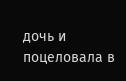дочь и поцеловала в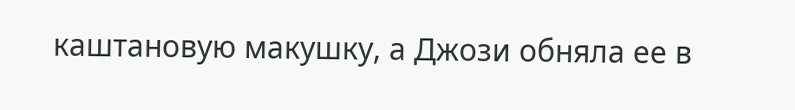каштановую макушку, а Джози обняла ее в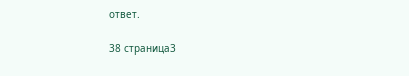ответ.

38 страница3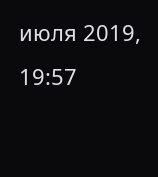июля 2019, 19:57